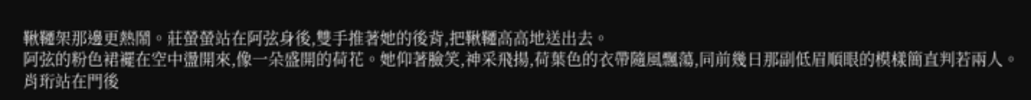鞦韆架那邊更熱鬧。莊螢螢站在阿弦身後,雙手推著她的後背,把鞦韆高高地送出去。
阿弦的粉色裙襬在空中盪開來,像一朵盛開的荷花。她仰著臉笑,神采飛揚,荷葉色的衣帶隨風飄蕩,同前幾日那副低眉順眼的模樣簡直判若兩人。
肖珩站在門後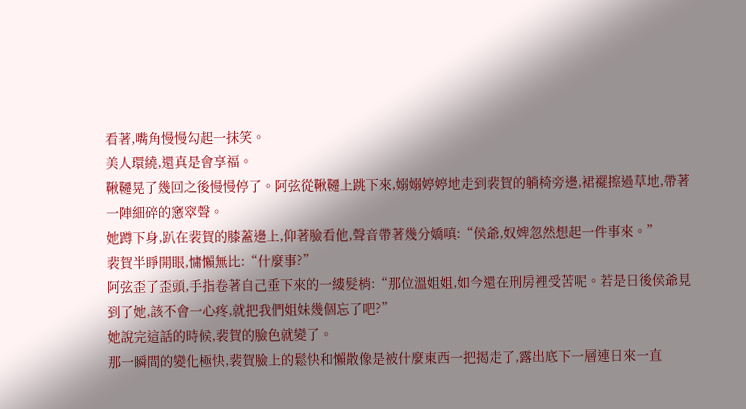看著,嘴角慢慢勾起一抹笑。
美人環繞,還真是會享福。
鞦韆晃了幾回之後慢慢停了。阿弦從鞦韆上跳下來,嫋嫋婷婷地走到裴賀的躺椅旁邊,裙襬擦過草地,帶著一陣細碎的窸窣聲。
她蹲下身,趴在裴賀的膝蓋邊上,仰著臉看他,聲音帶著幾分嬌嗔:“侯爺,奴婢忽然想起一件事來。”
裴賀半睜開眼,慵懶無比:“什麼事?”
阿弦歪了歪頭,手指卷著自己垂下來的一縷髮梢:“那位溫姐姐,如今還在刑房裡受苦呢。若是日後侯爺見到了她,該不會一心疼,就把我們姐妹幾個忘了吧?”
她說完這話的時候,裴賀的臉色就變了。
那一瞬間的變化極快,裴賀臉上的鬆快和懶散像是被什麼東西一把揭走了,露出底下一層連日來一直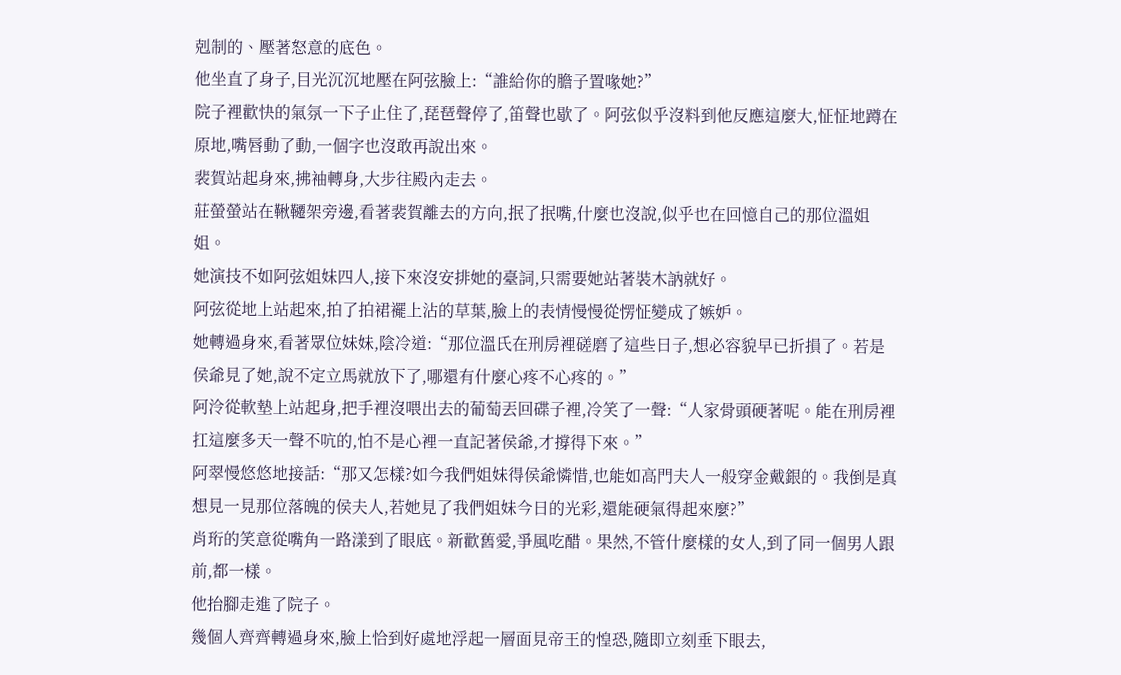剋制的、壓著怒意的底色。
他坐直了身子,目光沉沉地壓在阿弦臉上:“誰給你的膽子置喙她?”
院子裡歡快的氣氛一下子止住了,琵琶聲停了,笛聲也歇了。阿弦似乎沒料到他反應這麼大,怔怔地蹲在原地,嘴唇動了動,一個字也沒敢再說出來。
裴賀站起身來,拂袖轉身,大步往殿內走去。
莊螢螢站在鞦韆架旁邊,看著裴賀離去的方向,抿了抿嘴,什麼也沒說,似乎也在回憶自己的那位溫姐姐。
她演技不如阿弦姐妹四人,接下來沒安排她的臺詞,只需要她站著裝木訥就好。
阿弦從地上站起來,拍了拍裙襬上沾的草葉,臉上的表情慢慢從愣怔變成了嫉妒。
她轉過身來,看著眾位妹妹,陰冷道:“那位溫氏在刑房裡磋磨了這些日子,想必容貌早已折損了。若是侯爺見了她,說不定立馬就放下了,哪還有什麼心疼不心疼的。”
阿泠從軟墊上站起身,把手裡沒喂出去的葡萄丟回碟子裡,冷笑了一聲:“人家骨頭硬著呢。能在刑房裡扛這麼多天一聲不吭的,怕不是心裡一直記著侯爺,才撐得下來。”
阿翠慢悠悠地接話:“那又怎樣?如今我們姐妹得侯爺憐惜,也能如高門夫人一般穿金戴銀的。我倒是真想見一見那位落魄的侯夫人,若她見了我們姐妹今日的光彩,還能硬氣得起來麼?”
肖珩的笑意從嘴角一路漾到了眼底。新歡舊愛,爭風吃醋。果然,不管什麼樣的女人,到了同一個男人跟前,都一樣。
他抬腳走進了院子。
幾個人齊齊轉過身來,臉上恰到好處地浮起一層面見帝王的惶恐,隨即立刻垂下眼去,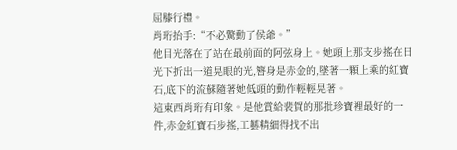屈膝行禮。
肖珩抬手:“不必驚動了侯爺。”
他目光落在了站在最前面的阿弦身上。她頭上那支步搖在日光下折出一道晃眼的光,簪身是赤金的,墜著一顆上乘的紅寶石,底下的流蘇隨著她低頭的動作輕輕晃著。
這東西肖珩有印象。是他賞給裴賀的那批珍寶裡最好的一件,赤金紅寶石步搖,工藝精細得找不出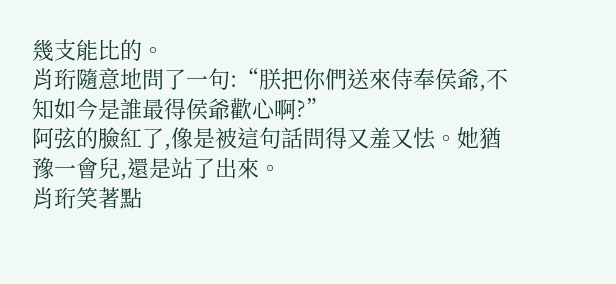幾支能比的。
肖珩隨意地問了一句:“朕把你們送來侍奉侯爺,不知如今是誰最得侯爺歡心啊?”
阿弦的臉紅了,像是被這句話問得又羞又怯。她猶豫一會兒,還是站了出來。
肖珩笑著點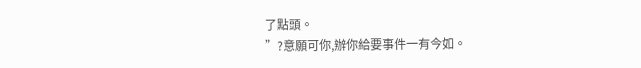了點頭。
”?意願可你,辦你給要事件一有今如。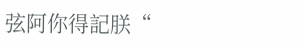弦阿你得記朕“